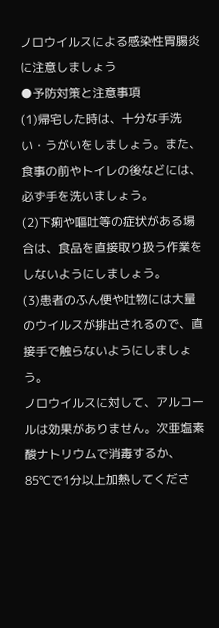ノロウイルスによる感染性胃腸炎に注意しましょう
●予防対策と注意事項
(1)帰宅した時は、十分な手洗い・うがいをしましょう。また、食事の前やトイレの後などには、必ず手を洗いましょう。
(2)下痢や嘔吐等の症状がある場合は、食品を直接取り扱う作業をしないようにしましょう。
(3)患者のふん便や吐物には大量のウイルスが排出されるので、直接手で触らないようにしましょう。
ノロウイルスに対して、アルコールは効果がありません。次亜塩素酸ナトリウムで消毒するか、85℃で1分以上加熱してくださ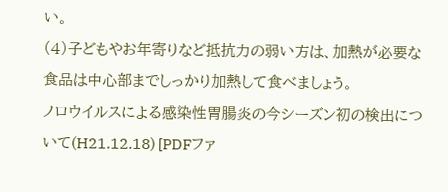い。
(4)子どもやお年寄りなど抵抗力の弱い方は、加熱が必要な食品は中心部までしっかり加熱して食べましょう。
ノロウイルスによる感染性胃腸炎の今シーズン初の検出について(H21.12.18) [PDFファ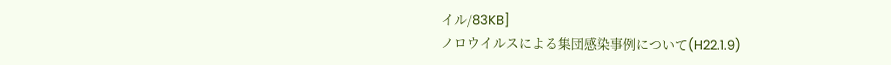イル/83KB]
ノロウイルスによる集団感染事例について(H22.1.9)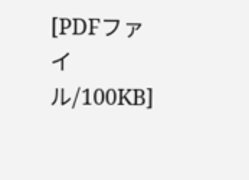[PDFファイル/100KB]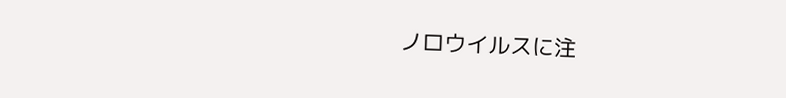ノロウイルスに注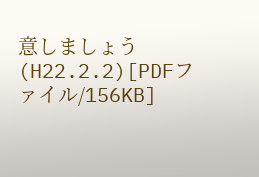意しましょう (H22.2.2)[PDFファイル/156KB]